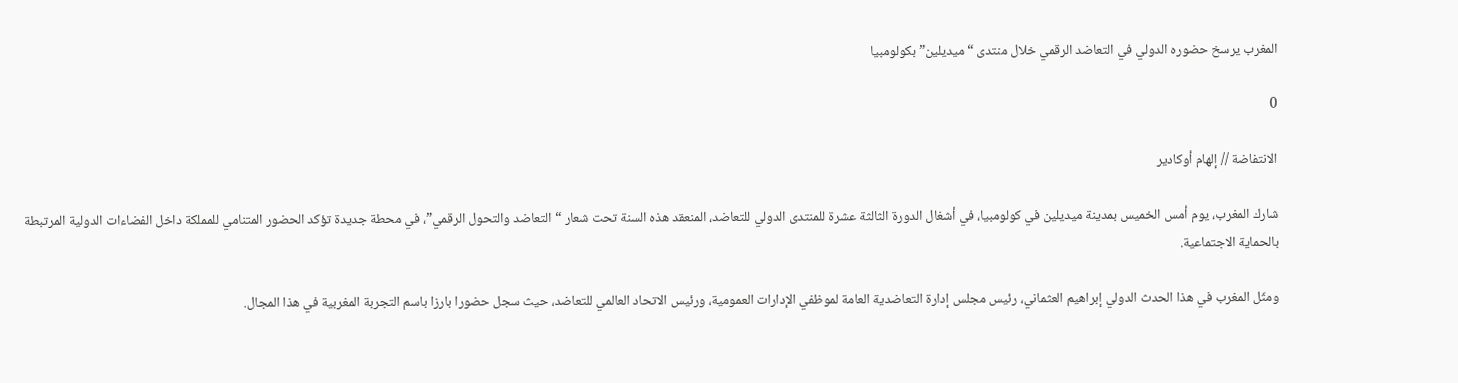المغرب يرسخ حضوره الدولي في التعاضد الرقمي خلال منتدى “ميديلين” بكولومبيا

0

الانتفاضة // إلهام أوكادير

شارك المغرب، يوم أمس الخميس بمدينة ميديلين في كولومبيا، في أشغال الدورة الثالثة عشرة للمنتدى الدولي للتعاضد، المنعقد هذه السنة تحت شعار “التعاضد والتحول الرقمي”، في محطة جديدة تؤكد الحضور المتنامي للمملكة داخل الفضاءات الدولية المرتبطة بالحماية الاجتماعية.

ومثّل المغرب في هذا الحدث الدولي إبراهيم العثماني، رئيس مجلس إدارة التعاضدية العامة لموظفي الإدارات العمومية، ورئيس الاتحاد العالمي للتعاضد، حيث سجل حضورا بارزا باسم التجربة المغربية في هذا المجال.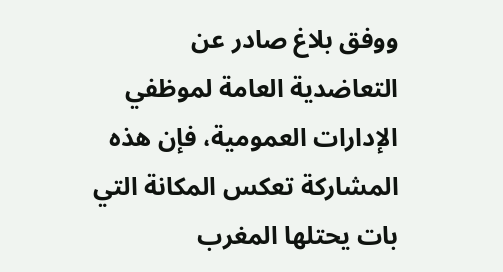ووفق بلاغ صادر عن التعاضدية العامة لموظفي الإدارات العمومية، فإن هذه المشاركة تعكس المكانة التي بات يحتلها المغرب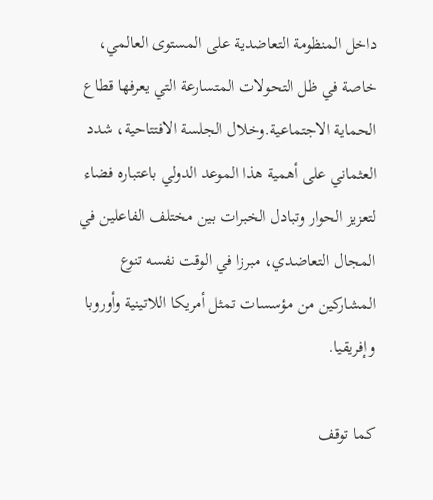داخل المنظومة التعاضدية على المستوى العالمي، خاصة في ظل التحولات المتسارعة التي يعرفها قطاع الحماية الاجتماعية.وخلال الجلسة الافتتاحية، شدد العثماني على أهمية هذا الموعد الدولي باعتباره فضاء لتعزيز الحوار وتبادل الخبرات بين مختلف الفاعلين في المجال التعاضدي، مبرزا في الوقت نفسه تنوع المشاركين من مؤسسات تمثل أمريكا اللاتينية وأوروبا وإفريقيا.

كما توقف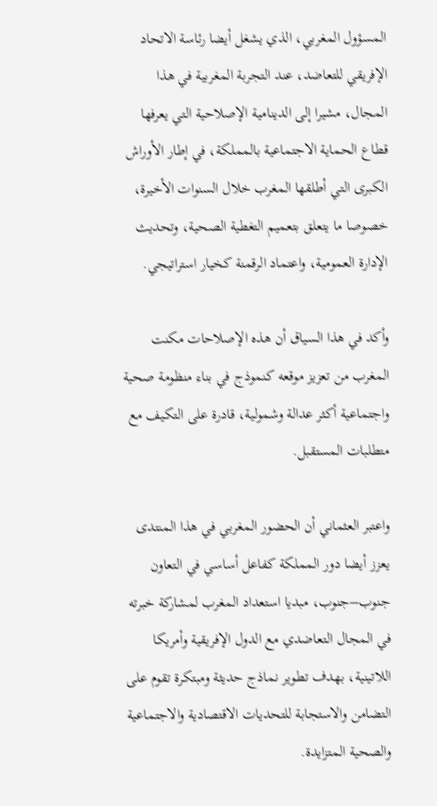المسؤول المغربي، الذي يشغل أيضا رئاسة الاتحاد الإفريقي للتعاضد، عند التجربة المغربية في هذا المجال، مشيرا إلى الدينامية الإصلاحية التي يعرفها قطاع الحماية الاجتماعية بالمملكة، في إطار الأوراش الكبرى التي أطلقها المغرب خلال السنوات الأخيرة، خصوصا ما يتعلق بتعميم التغطية الصحية، وتحديث الإدارة العمومية، واعتماد الرقمنة كخيار استراتيجي.

وأكد في هذا السياق أن هذه الإصلاحات مكنت المغرب من تعزيز موقعه كنموذج في بناء منظومة صحية واجتماعية أكثر عدالة وشمولية، قادرة على التكيف مع متطلبات المستقبل.

واعتبر العثماني أن الحضور المغربي في هذا المنتدى يعزز أيضا دور المملكة كفاعل أساسي في التعاون جنوب–جنوب، مبديا استعداد المغرب لمشاركة خبرته في المجال التعاضدي مع الدول الإفريقية وأمريكا اللاتينية، بهدف تطوير نماذج حديثة ومبتكرة تقوم على التضامن والاستجابة للتحديات الاقتصادية والاجتماعية والصحية المتزايدة.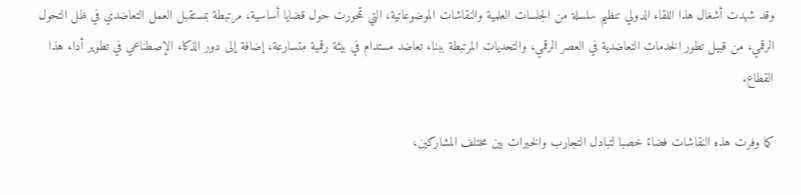وقد شهدت أشغال هذا اللقاء الدولي تنظيم سلسلة من الجلسات العلمية والنقاشات الموضوعاتية، التي تمحورت حول قضايا أساسية، مرتبطة بمستقبل العمل التعاضدي في ظل التحول الرقمي، من قبيل تطور الخدمات التعاضدية في العصر الرقمي، والتحديات المرتبطة ببناء تعاضد مستدام في بيئة رقمية متسارعة، إضافة إلى دور الذكاء الإصطناعي في تطوير أداء هذا القطاع.

كما وفرت هذه النقاشات فضاءً خصبا لتبادل التجارب والخبرات بين مختلف المشاركين،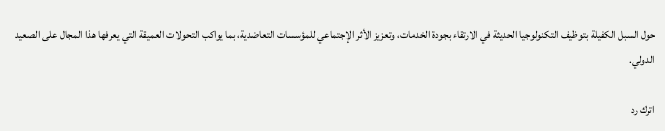حول السبل الكفيلة بتوظيف التكنولوجيا الحديثة في الارتقاء بجودة الخدمات، وتعزيز الأثر الإجتماعي للمؤسسات التعاضدية، بما يواكب التحولات العميقة التي يعرفها هذا المجال على الصعيد الدولي.

اترك رد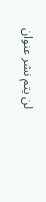لن يتم نشر عنوان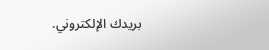بريدك الإلكتروني.